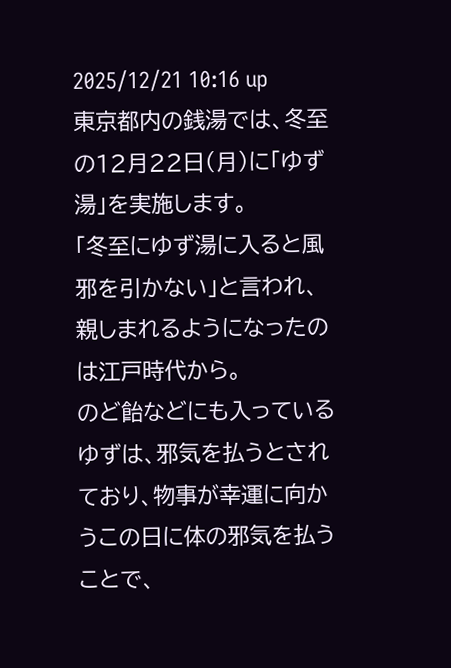2025/12/21 10:16 up
東京都内の銭湯では、冬至の12月22日(月)に「ゆず湯」を実施します。
「冬至にゆず湯に入ると風邪を引かない」と言われ、親しまれるようになったのは江戸時代から。
のど飴などにも入っているゆずは、邪気を払うとされており、物事が幸運に向かうこの日に体の邪気を払うことで、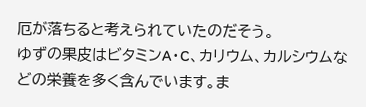厄が落ちると考えられていたのだそう。
ゆずの果皮はビタミンA・C、カリウム、カルシウムなどの栄養を多く含んでいます。ま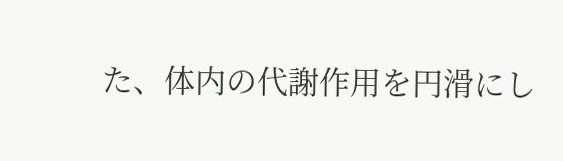た、体内の代謝作用を円滑にし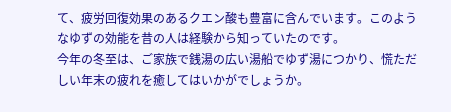て、疲労回復効果のあるクエン酸も豊富に含んでいます。このようなゆずの効能を昔の人は経験から知っていたのです。
今年の冬至は、ご家族で銭湯の広い湯船でゆず湯につかり、慌ただしい年末の疲れを癒してはいかがでしょうか。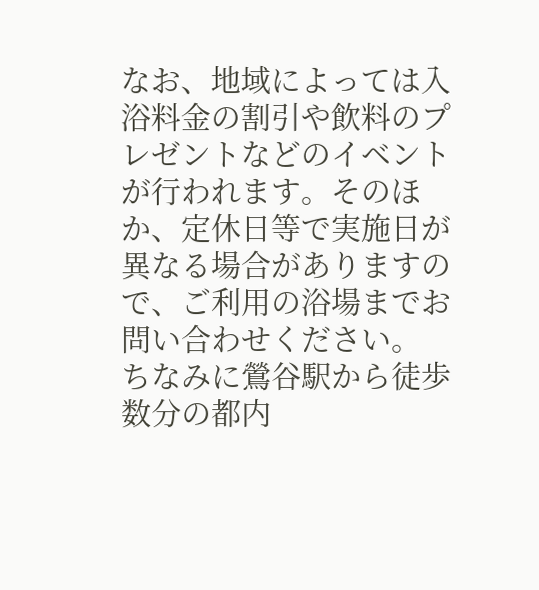なお、地域によっては入浴料金の割引や飲料のプレゼントなどのイベントが行われます。そのほか、定休日等で実施日が異なる場合がありますので、ご利用の浴場までお問い合わせください。
ちなみに鶯谷駅から徒歩数分の都内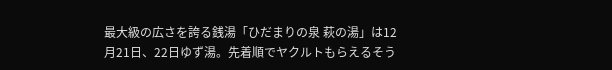最大級の広さを誇る銭湯「ひだまりの泉 萩の湯」は12月21日、22日ゆず湯。先着順でヤクルトもらえるそう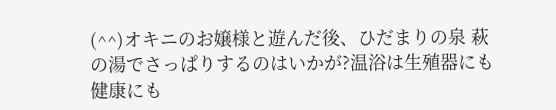(^^)オキニのお嬢様と遊んだ後、ひだまりの泉 萩の湯でさっぱりするのはいかが?温浴は生殖器にも健康にも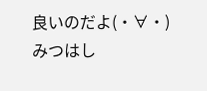良いのだよ(・∀・)
みつはし